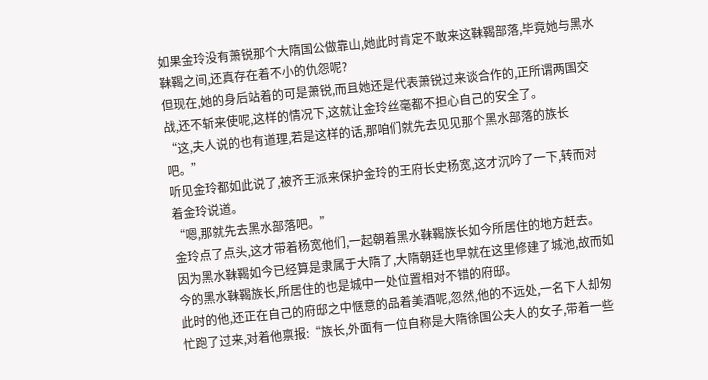如果金玲没有萧锐那个大隋国公做靠山,她此时肯定不敢来这靺鞨部落,毕竟她与黑水靺鞨之间,还真存在着不小的仇怨呢?
但现在,她的身后站着的可是萧锐,而且她还是代表萧锐过来谈合作的,正所谓两国交战,还不斩来使呢,这样的情况下,这就让金玲丝毫都不担心自己的安全了。
“这,夫人说的也有道理,若是这样的话,那咱们就先去见见那个黑水部落的族长吧。”
听见金玲都如此说了,被齐王派来保护金玲的王府长史杨宽,这才沉吟了一下,转而对着金玲说道。
“嗯,那就先去黑水部落吧。”
金玲点了点头,这才带着杨宽他们,一起朝着黑水靺鞨族长如今所居住的地方赶去。
因为黑水靺鞨如今已经算是隶属于大隋了,大隋朝廷也早就在这里修建了城池,故而如今的黑水靺鞨族长,所居住的也是城中一处位置相对不错的府邸。
此时的他,还正在自己的府邸之中惬意的品着美酒呢,忽然,他的不远处,一名下人却匆忙跑了过来,对着他禀报:“族长,外面有一位自称是大隋徐国公夫人的女子,带着一些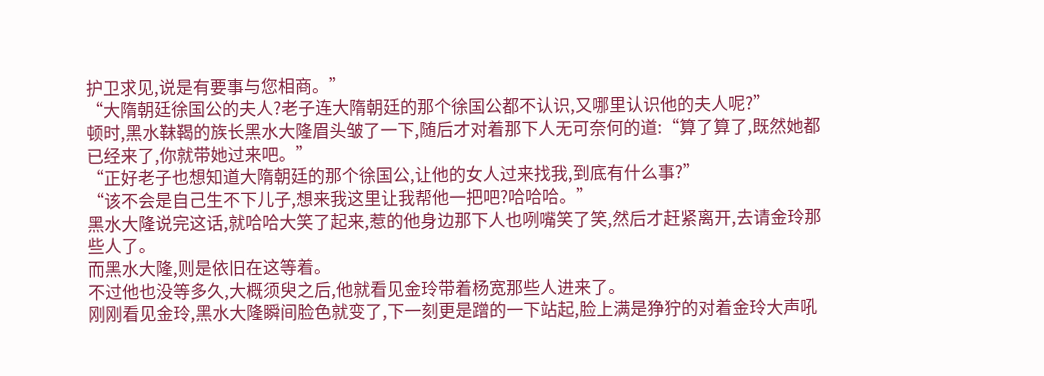护卫求见,说是有要事与您相商。”
“大隋朝廷徐国公的夫人?老子连大隋朝廷的那个徐国公都不认识,又哪里认识他的夫人呢?”
顿时,黑水靺鞨的族长黑水大隆眉头皱了一下,随后才对着那下人无可奈何的道:“算了算了,既然她都已经来了,你就带她过来吧。”
“正好老子也想知道大隋朝廷的那个徐国公,让他的女人过来找我,到底有什么事?”
“该不会是自己生不下儿子,想来我这里让我帮他一把吧?哈哈哈。”
黑水大隆说完这话,就哈哈大笑了起来,惹的他身边那下人也咧嘴笑了笑,然后才赶紧离开,去请金玲那些人了。
而黑水大隆,则是依旧在这等着。
不过他也没等多久,大概须臾之后,他就看见金玲带着杨宽那些人进来了。
刚刚看见金玲,黑水大隆瞬间脸色就变了,下一刻更是蹭的一下站起,脸上满是狰狞的对着金玲大声吼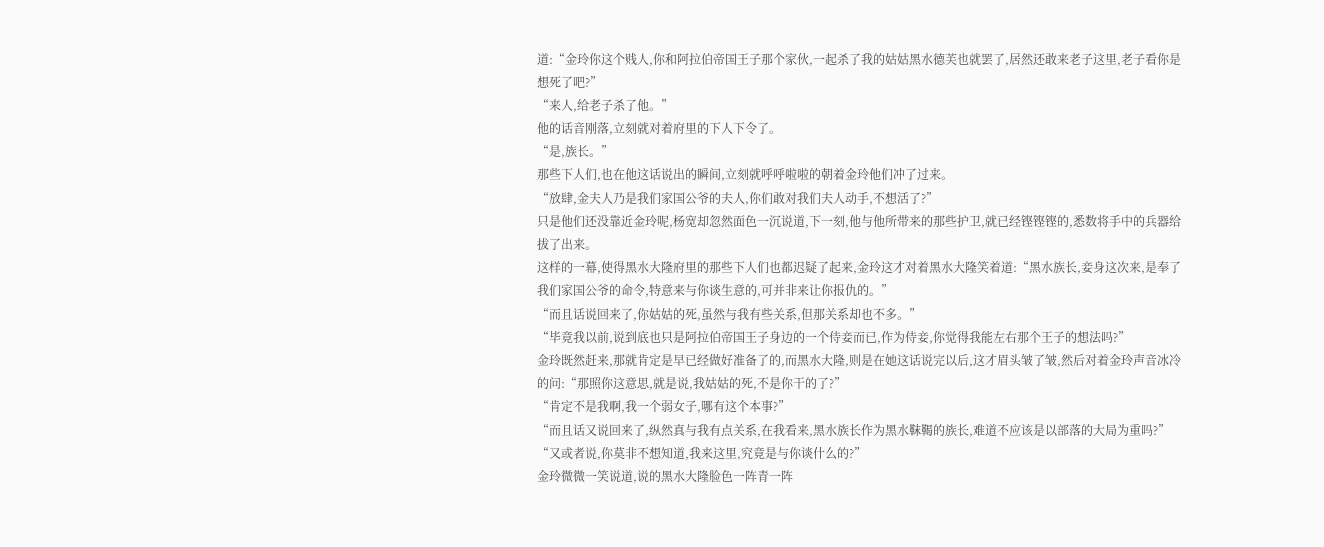道:“金玲你这个贱人,你和阿拉伯帝国王子那个家伙,一起杀了我的姑姑黑水德芙也就罢了,居然还敢来老子这里,老子看你是想死了吧?”
“来人,给老子杀了他。”
他的话音刚落,立刻就对着府里的下人下令了。
“是,族长。”
那些下人们,也在他这话说出的瞬间,立刻就呼呼啦啦的朝着金玲他们冲了过来。
“放肆,金夫人乃是我们家国公爷的夫人,你们敢对我们夫人动手,不想活了?”
只是他们还没靠近金玲呢,杨宽却忽然面色一沉说道,下一刻,他与他所带来的那些护卫,就已经铿铿铿的,悉数将手中的兵器给拔了出来。
这样的一幕,使得黑水大隆府里的那些下人们也都迟疑了起来,金玲这才对着黑水大隆笑着道:“黑水族长,妾身这次来,是奉了我们家国公爷的命令,特意来与你谈生意的,可并非来让你报仇的。”
“而且话说回来了,你姑姑的死,虽然与我有些关系,但那关系却也不多。”
“毕竟我以前,说到底也只是阿拉伯帝国王子身边的一个侍妾而已,作为侍妾,你觉得我能左右那个王子的想法吗?”
金玲既然赶来,那就肯定是早已经做好准备了的,而黑水大隆,则是在她这话说完以后,这才眉头皱了皱,然后对着金玲声音冰冷的问:“那照你这意思,就是说,我姑姑的死,不是你干的了?”
“肯定不是我啊,我一个弱女子,哪有这个本事?”
“而且话又说回来了,纵然真与我有点关系,在我看来,黑水族长作为黑水靺鞨的族长,难道不应该是以部落的大局为重吗?”
“又或者说,你莫非不想知道,我来这里,究竟是与你谈什么的?”
金玲微微一笑说道,说的黑水大隆脸色一阵青一阵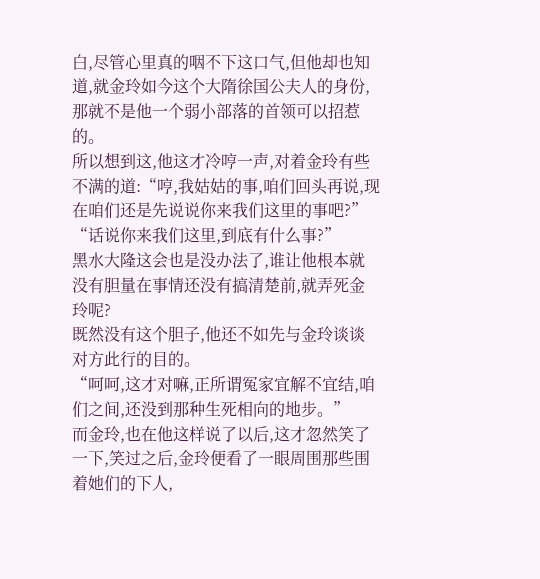白,尽管心里真的咽不下这口气,但他却也知道,就金玲如今这个大隋徐国公夫人的身份,那就不是他一个弱小部落的首领可以招惹的。
所以想到这,他这才冷哼一声,对着金玲有些不满的道:“哼,我姑姑的事,咱们回头再说,现在咱们还是先说说你来我们这里的事吧?”
“话说你来我们这里,到底有什么事?”
黑水大隆这会也是没办法了,谁让他根本就没有胆量在事情还没有搞清楚前,就弄死金玲呢?
既然没有这个胆子,他还不如先与金玲谈谈对方此行的目的。
“呵呵,这才对嘛,正所谓冤家宜解不宜结,咱们之间,还没到那种生死相向的地步。”
而金玲,也在他这样说了以后,这才忽然笑了一下,笑过之后,金玲便看了一眼周围那些围着她们的下人,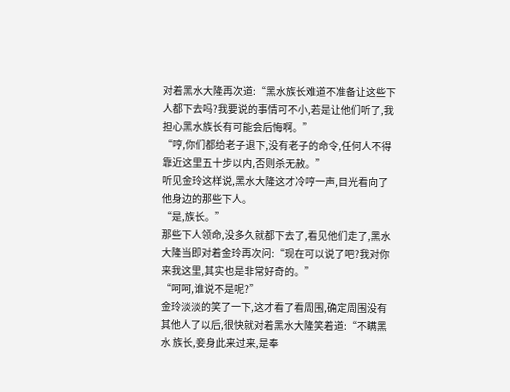对着黑水大隆再次道:“黑水族长难道不准备让这些下人都下去吗?我要说的事情可不小,若是让他们听了,我担心黑水族长有可能会后悔啊。”
“哼,你们都给老子退下,没有老子的命令,任何人不得靠近这里五十步以内,否则杀无赦。”
听见金玲这样说,黑水大隆这才冷哼一声,目光看向了他身边的那些下人。
“是,族长。”
那些下人领命,没多久就都下去了,看见他们走了,黑水大隆当即对着金玲再次问:“现在可以说了吧?我对你来我这里,其实也是非常好奇的。”
“呵呵,谁说不是呢?”
金玲淡淡的笑了一下,这才看了看周围,确定周围没有其他人了以后,很快就对着黑水大隆笑着道:“不瞒黑水 族长,妾身此来过来,是奉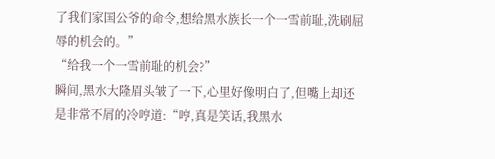了我们家国公爷的命令,想给黑水族长一个一雪前耻,洗刷屈辱的机会的。”
“给我一个一雪前耻的机会?”
瞬间,黑水大隆眉头皱了一下,心里好像明白了,但嘴上却还是非常不屑的冷哼道:“哼,真是笑话,我黑水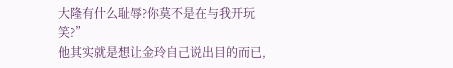大隆有什么耻辱?你莫不是在与我开玩笑?”
他其实就是想让金玲自己说出目的而已,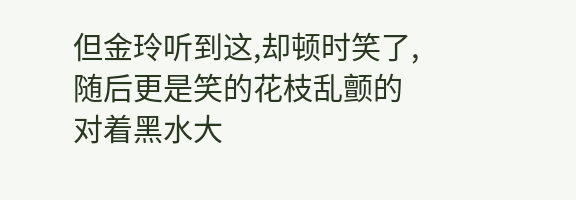但金玲听到这,却顿时笑了,随后更是笑的花枝乱颤的对着黑水大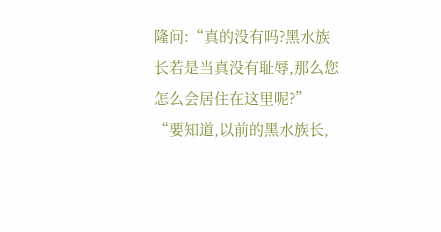隆问:“真的没有吗?黑水族长若是当真没有耻辱,那么您怎么会居住在这里呢?”
“要知道,以前的黑水族长,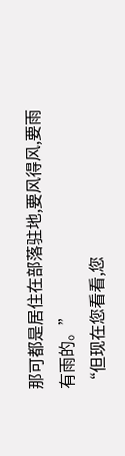那可都是居住在部落驻地,要风得风,要雨有雨的。”
“但现在您看看,您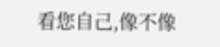看您自己,像不像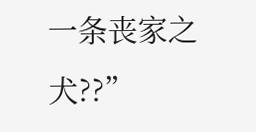一条丧家之犬??”